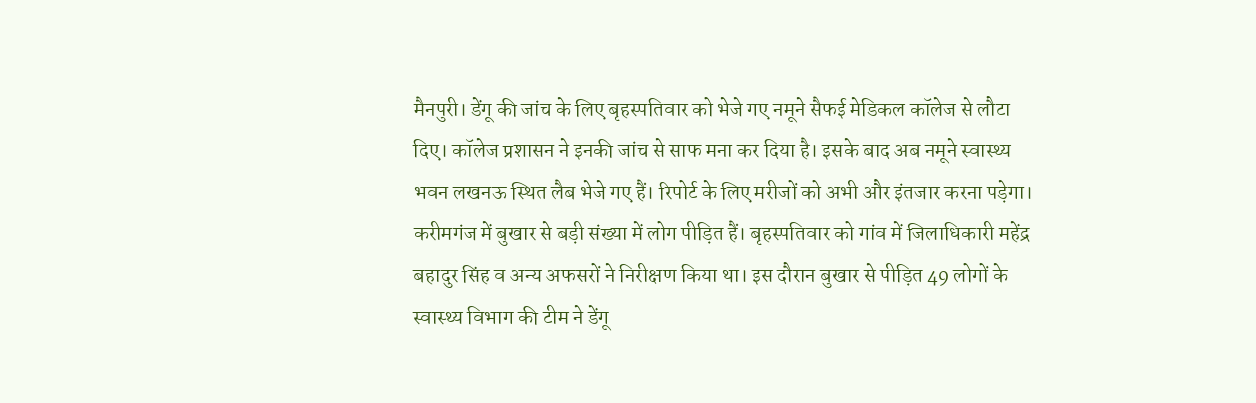मैनपुरी। डेंगू की जांच के लिए बृहस्पतिवार को भेजे गए नमूने सैफई मेडिकल कॉलेज से लौटा दिए। कॉलेज प्रशासन ने इनकी जांच से साफ मना कर दिया है। इसके बाद अब नमूने स्वास्थ्य भवन लखनऊ स्थित लैब भेजे गए हैं। रिपोर्ट के लिए मरीजों को अभी और इंतजार करना पड़ेगा।
करीमगंज में बुखार से बड़ी संख्या में लोग पीड़ित हैं। बृहस्पतिवार को गांव में जिलाधिकारी महेंद्र बहादुर सिंह व अन्य अफसरों ने निरीक्षण किया था। इस दौरान बुखार से पीड़ित 49 लोगों के स्वास्थ्य विभाग की टीम ने डेंगू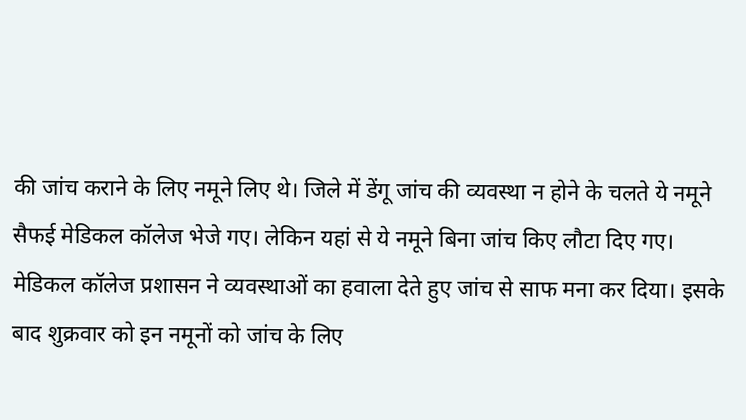की जांच कराने के लिए नमूने लिए थे। जिले में डेंगू जांच की व्यवस्था न होने के चलते ये नमूने सैफई मेडिकल कॉलेज भेजे गए। लेकिन यहां से ये नमूने बिना जांच किए लौटा दिए गए।
मेडिकल कॉलेज प्रशासन ने व्यवस्थाओं का हवाला देते हुए जांच से साफ मना कर दिया। इसके बाद शुक्रवार को इन नमूनों को जांच के लिए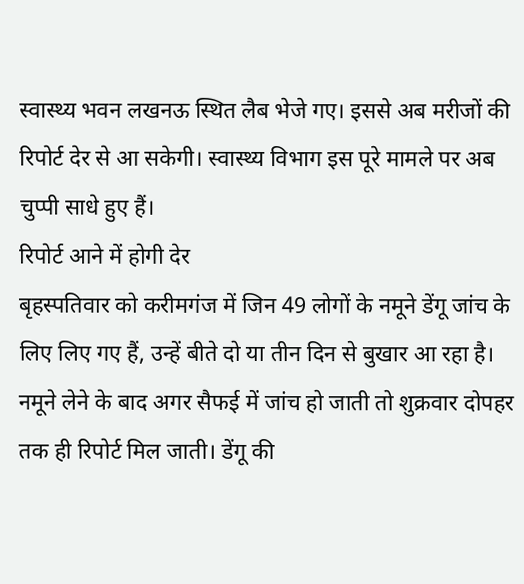स्वास्थ्य भवन लखनऊ स्थित लैब भेजे गए। इससे अब मरीजों की रिपोर्ट देर से आ सकेगी। स्वास्थ्य विभाग इस पूरे मामले पर अब चुप्पी साधे हुए हैं।
रिपोर्ट आने में होगी देर
बृहस्पतिवार को करीमगंज में जिन 49 लोगों के नमूने डेंगू जांच के लिए लिए गए हैं, उन्हें बीते दो या तीन दिन से बुखार आ रहा है। नमूने लेने के बाद अगर सैफई में जांच हो जाती तो शुक्रवार दोपहर तक ही रिपोर्ट मिल जाती। डेंगू की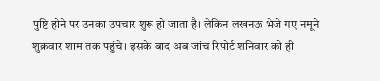पुष्टि होने पर उनका उपचार शुरू हो जाता है। लेकिन लखनऊ भेजे गए नमूने शुक्रवार शाम तक पहुंचे। इसके बाद अब जांच रिपोर्ट शनिवार को ही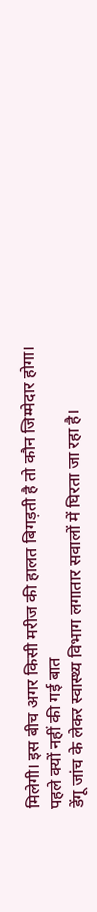मिलेगी। इस बीच अगर किसी मरीज की हालत बिगड़ती है तो कौन जिम्मेदार होगा।
पहले क्यों नहीं की गई बात
डेंगू जांच के लेकर स्वास्थ्य विभाग लगातार सवालों में घिरता जा रहा है।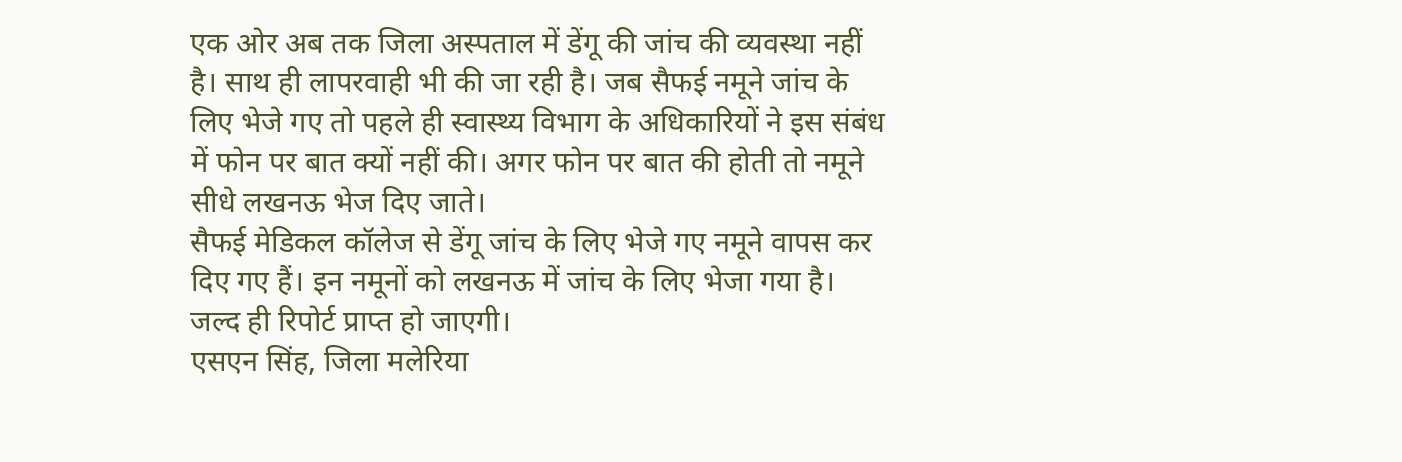एक ओर अब तक जिला अस्पताल में डेंगू की जांच की व्यवस्था नहीं है। साथ ही लापरवाही भी की जा रही है। जब सैफई नमूने जांच के लिए भेजे गए तो पहले ही स्वास्थ्य विभाग के अधिकारियों ने इस संबंध में फोन पर बात क्यों नहीं की। अगर फोन पर बात की होती तो नमूने सीधे लखनऊ भेज दिए जाते।
सैफई मेडिकल कॉलेज से डेंगू जांच के लिए भेजे गए नमूने वापस कर दिए गए हैं। इन नमूनों को लखनऊ में जांच के लिए भेजा गया है। जल्द ही रिपोर्ट प्राप्त हो जाएगी।
एसएन सिंह, जिला मलेरिया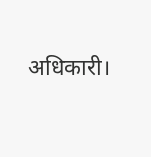अधिकारी।